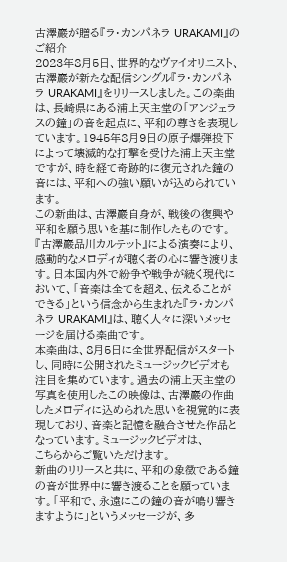古澤巖が贈る『ラ・カンパネラ URAKAMI』のご紹介
2023年8月5日、世界的なヴァイオリニスト、古澤巖が新たな配信シングル『ラ・カンパネラ URAKAMI』をリリースしました。この楽曲は、長崎県にある浦上天主堂の「アンジェラスの鐘」の音を起点に、平和の尊さを表現しています。1945年8月9日の原子爆弾投下によって壊滅的な打撃を受けた浦上天主堂ですが、時を経て奇跡的に復元された鐘の音には、平和への強い願いが込められています。
この新曲は、古澤巖自身が、戦後の復興や平和を願う思いを基に制作したものです。『古澤巖品川カルテット』による演奏により、感動的なメロディが聴く者の心に響き渡ります。日本国内外で紛争や戦争が続く現代において、「音楽は全てを超え、伝えることができる」という信念から生まれた『ラ・カンパネラ URAKAMI』は、聴く人々に深いメッセージを届ける楽曲です。
本楽曲は、8月5日に全世界配信がスタートし、同時に公開されたミュージックビデオも注目を集めています。過去の浦上天主堂の写真を使用したこの映像は、古澤巖の作曲したメロディに込められた思いを視覚的に表現しており、音楽と記憶を融合させた作品となっています。ミュージックビデオは、
こちらからご覧いただけます。
新曲のリリースと共に、平和の象徴である鐘の音が世界中に響き渡ることを願っています。「平和で、永遠にこの鐘の音が鳴り響きますように」というメッセージが、多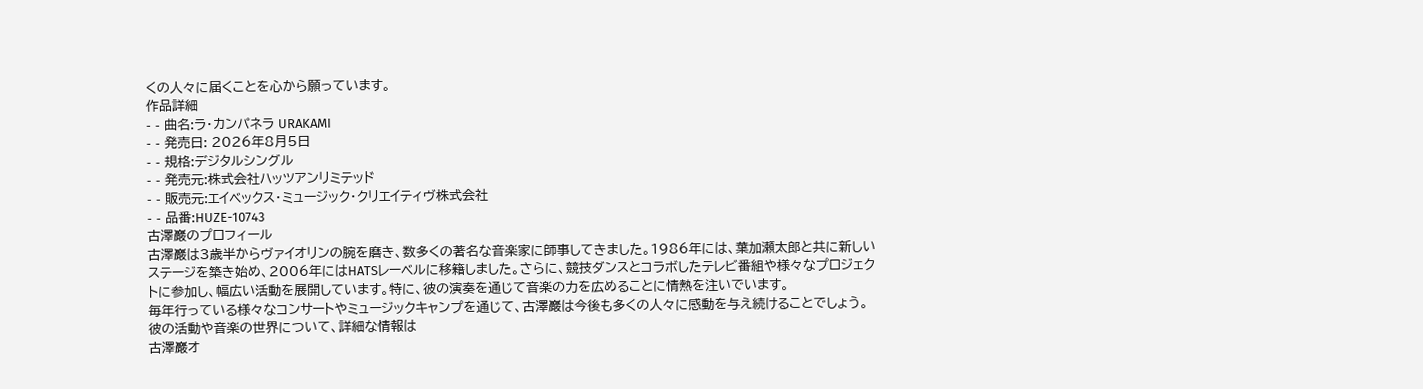くの人々に届くことを心から願っています。
作品詳細
- - 曲名:ラ・カンパネラ URAKAMI
- - 発売日: 2026年8月5日
- - 規格:デジタルシングル
- - 発売元:株式会社ハッツアンリミテッド
- - 販売元:エイベックス・ミュージック・クリエイティヴ株式会社
- - 品番:HUZE-10743
古澤巖のプロフィール
古澤巖は3歳半からヴァイオリンの腕を磨き、数多くの著名な音楽家に師事してきました。1986年には、葉加瀬太郎と共に新しいステージを築き始め、2006年にはHATSレーベルに移籍しました。さらに、競技ダンスとコラボしたテレビ番組や様々なプロジェクトに参加し、幅広い活動を展開しています。特に、彼の演奏を通じて音楽の力を広めることに情熱を注いでいます。
毎年行っている様々なコンサートやミュージックキャンプを通じて、古澤巖は今後も多くの人々に感動を与え続けることでしょう。
彼の活動や音楽の世界について、詳細な情報は
古澤巖オ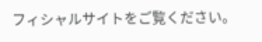フィシャルサイトをご覧ください。